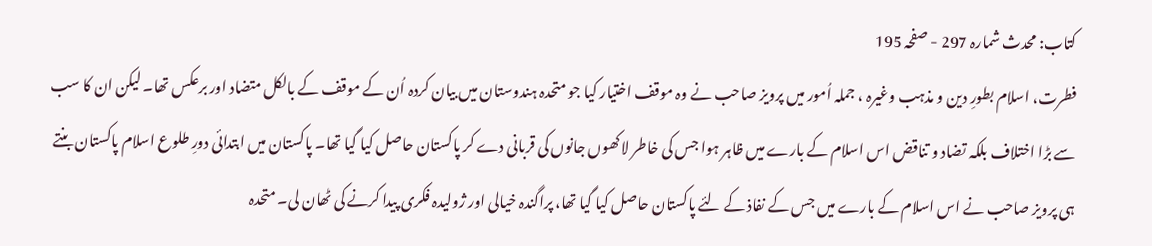کتاب: محدث شمارہ 297 - صفحہ 195
فطرت، اسلام بطورِ دین و مذہب وغیرہ ، جملہ اُمور میں پرویز صاحب نے وہ موقف اختیار کیا جو متحدہ ہندوستان میں بیان کردہ اُن کے موقف کے بالکل متضاد اور برعکس تھا۔ لیکن ان کا سب سے بڑا اختلاف بلکہ تضاد و تناقض اس اسلام کے بارے میں ظاہر ہوا جس کی خاطر لاکھوں جانوں کی قربانی دے کر پاکستان حاصل کیا گیا تھا۔ پاکستان میں ابتدائی دورِ طلوع اسلام پاکستان بنتے ہی پرویز صاحب نے اس اسلام کے بارے میں جس کے نفاذ کے لئے پاکستان حاصل کیا گیا تھا، پراگندہ خیالی اور ژولیدہ فکری پیدا کرنے کی ٹھان لی۔ متحدہ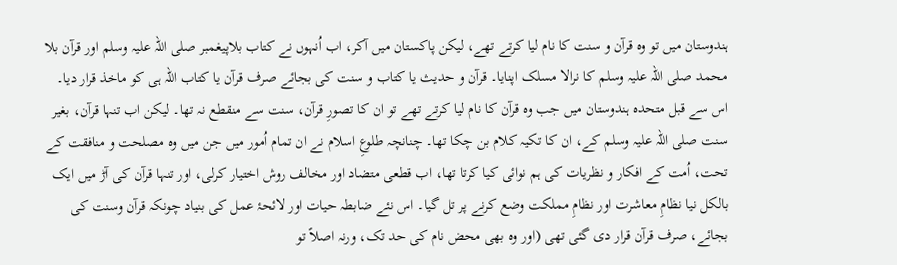ہندوستان میں تو وہ قرآن و سنت کا نام لیا کرتے تھے، لیکن پاکستان میں آکر، اب اُنہوں نے کتاب بلاپیغمبر صلی اللہ علیہ وسلم اور قرآن بلا محمد صلی اللہ علیہ وسلم کا نرالا مسلک اپنایا۔ قرآن و حدیث یا کتاب و سنت کی بجائے صرف قرآن یا کتاب اللہ ہی کو ماخذ قرار دیا۔ اس سے قبل متحدہ ہندوستان میں جب وہ قرآن کا نام لیا کرتے تھے تو ان کا تصورِ قرآن، سنت سے منقطع نہ تھا۔ لیکن اب تنہا قرآن، بغیر سنت صلی اللہ علیہ وسلم کے، ان کا تکیہ کلام بن چکا تھا۔ چنانچہ طلوعِ اسلام نے ان تمام اُمور میں جن میں وہ مصلحت و منافقت کے تحت، اُمت کے افکار و نظریات کی ہم نوائی کیا کرتا تھا، اب قطعی متضاد اور مخالف روش اختیار کرلی، اور تنہا قرآن کی آڑ میں ایک بالکل نیا نظامِ معاشرت اور نظامِ مملکت وضع کرنے پر تل گیا۔ اس نئے ضابطہ حیات اور لائحۂ عمل کی بنیاد چونکہ قرآن وسنت کی بجائے، صرف قرآن قرار دی گئی تھی (اور وہ بھی محض نام کی حد تک، ورنہ اصلاً تو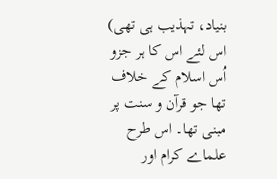بنیاد، تہذیب ہی تھی) اس لئے اس کا ہر جزو اُس اسلام کے خلاف تھا جو قرآن و سنت پر مبنی تھا۔ اس طرح علماے کرام اور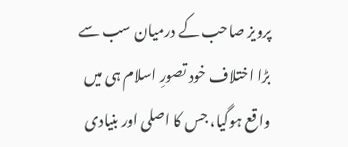پرویز صاحب کے درمیان سب سے بڑا اختلاف خود تصورِ اسلام ہی میں واقع ہوگیا، جس کا اصلی اور بنیادی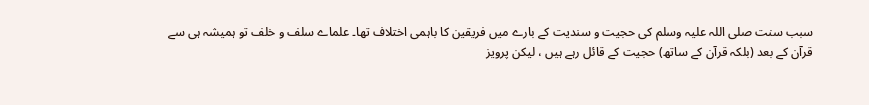سبب سنت صلی اللہ علیہ وسلم کی حجیت و سندیت کے بارے میں فریقین کا باہمی اختلاف تھا۔ علماے سلف و خلف تو ہمیشہ ہی سے قرآن کے بعد (بلکہ قرآن کے ساتھ) حجیت کے قائل رہے ہیں ، لیکن پرویز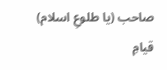صاحب (یا طلوعِ اسلام) قیامِ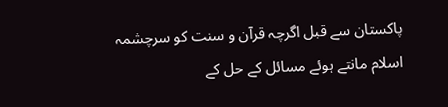پاکستان سے قبل اگرچہ قرآن و سنت کو سرچشمہ اسلام مانتے ہوئے مسائل کے حل کے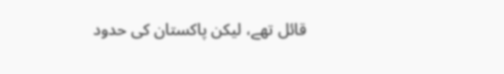قائل تھے، لیکن پاکستان کی حدود